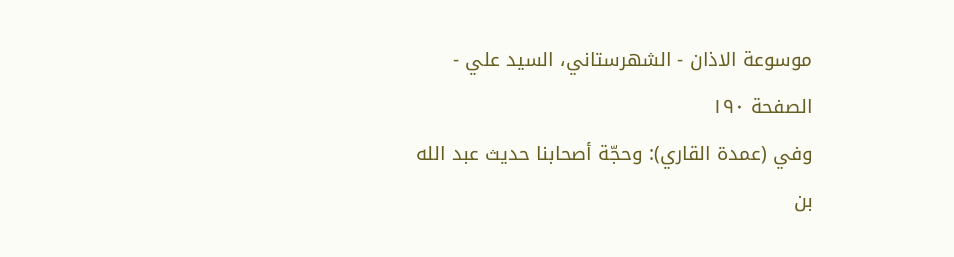موسوعة الاذان - الشهرستاني، السيد علي - الصفحة ١٩٠
وفي (عمدة القاري): وحجّة أصحابنا حديث عبد الله بن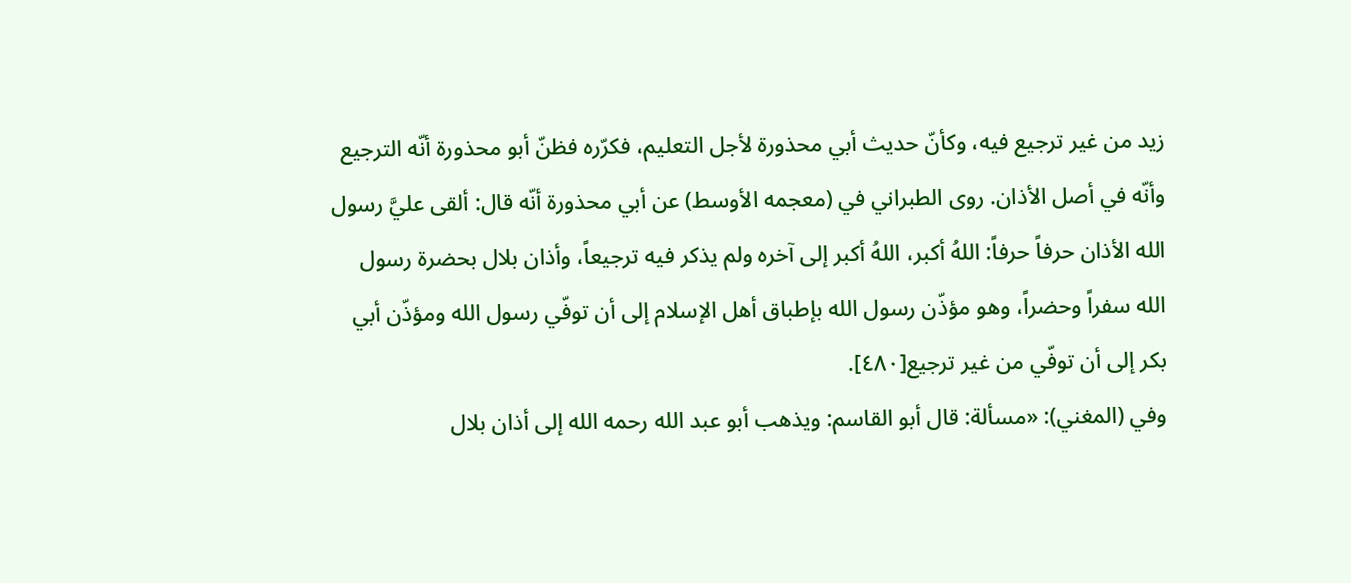زيد من غير ترجيع فيه، وكأنّ حديث أبي محذورة لأجل التعليم، فكرّره فظنّ أبو محذورة أنّه الترجيع وأنّه في أصل الأذان. روى الطبراني في (معجمه الأوسط) عن أبي محذورة أنّه قال: ألقى عليَّ رسول الله الأذان حرفاً حرفاً: اللهُ أكبر، اللهُ أكبر إلى آخره ولم يذكر فيه ترجيعاً، وأذان بلال بحضرة رسول الله سفراً وحضراً، وهو مؤذّن رسول الله بإطباق أهل الإسلام إلى أن توفّي رسول الله ومؤذّن أبي بكر إلى أن توفّي من غير ترجيع[٤٨٠].
وفي (المغني): «مسألة: قال أبو القاسم: ويذهب أبو عبد الله رحمه الله إلى أذان بلال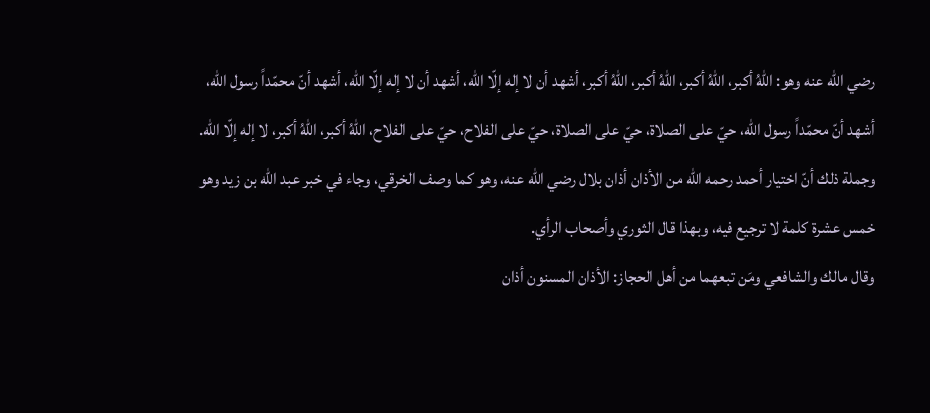رضي الله عنه وهو: اللهُ أكبر، اللهُ أكبر، اللهُ أكبر، اللهُ أكبر، أشهد أن لا إله إلّا الله، أشهد أن لا إله إلّا الله، أشهد أنّ محمّداً رسول الله، أشهد أنّ محمّداً رسول الله، حيّ على الصلاة، حيّ على الصلاة، حيّ على الفلاح، حيّ على الفلاح، اللهُ أكبر، اللهُ أكبر، لا إله إلّا الله.
وجملة ذلك أنّ اختيار أحمد رحمه الله من الأذان أذان بلال رضي الله عنه، وهو كما وصف الخرقي، وجاء في خبر عبد الله بن زيد وهو خمس عشرة كلمة لا ترجيع فيه، وبهذا قال الثوري وأصحاب الرأي.
وقال مالك والشافعي ومَن تبعهما من أهل الحجاز: الأذان المسنون أذان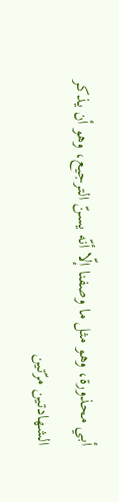أبي محذورة، وهو مثل ما وصفنا إلّا أنّه يسنّ الترجيع، وهو أن يذكر الشهادتين مرّتين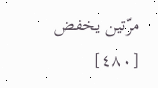مرّتين يخفض
[٤٨٠]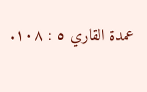عمدة القاري ٥ : ١٠٨.